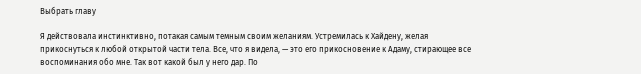Выбрать главу

Я действовала инстинктивно, потакая самым темным своим желаниям. Устремилась к Хайдену, желая прикоснуться к любой открытой части тела. Все, что я видела, — это его прикосновение к Адаму, стирающее все воспоминания обо мне. Так вот какой был у него дар. По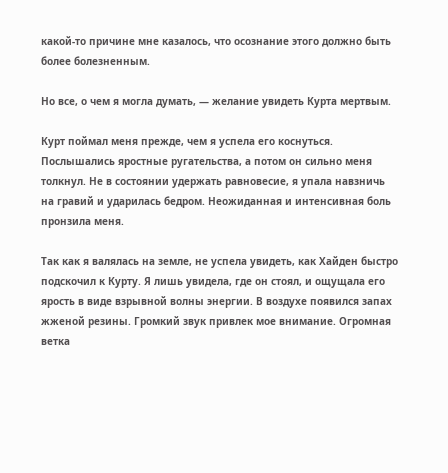какой-то причине мне казалось, что осознание этого должно быть более болезненным.

Но все, о чем я могла думать, — желание увидеть Курта мертвым.

Курт поймал меня прежде, чем я успела его коснуться. Послышались яростные ругательства, а потом он сильно меня толкнул. Не в состоянии удержать равновесие, я упала навзничь на гравий и ударилась бедром. Неожиданная и интенсивная боль пронзила меня.

Так как я валялась на земле, не успела увидеть, как Хайден быстро подскочил к Курту. Я лишь увидела, где он стоял, и ощущала его ярость в виде взрывной волны энергии. В воздухе появился запах жженой резины. Громкий звук привлек мое внимание. Огромная ветка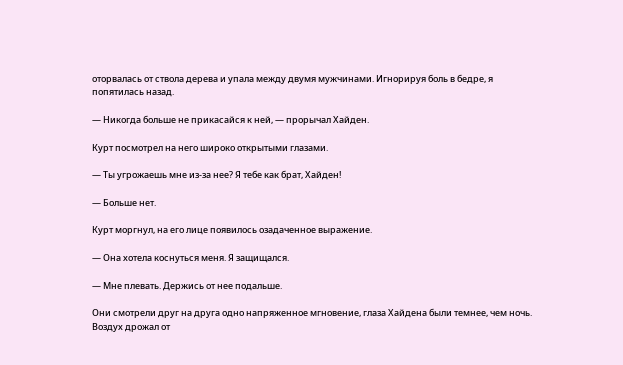оторвалась от ствола дерева и упала между двумя мужчинами. Игнорируя боль в бедре, я попятилась назад.

— Никогда больше не прикасайся к ней, — прорычал Хайден.

Курт посмотрел на него широко открытыми глазами.

— Ты угрожаешь мне из-за нее? Я тебе как брат, Хайден!

— Больше нет.

Курт моргнул, на его лице появилось озадаченное выражение.

— Она хотела коснуться меня. Я защищался.

— Мне плевать. Держись от нее подальше.

Они смотрели друг на друга одно напряженное мгновение, глаза Хайдена были темнее, чем ночь. Воздух дрожал от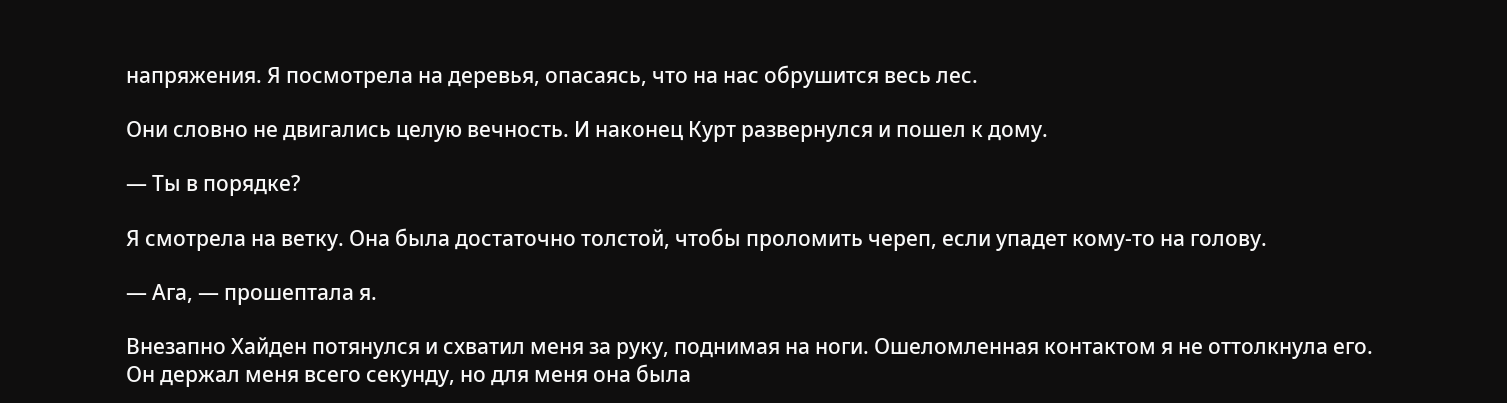напряжения. Я посмотрела на деревья, опасаясь, что на нас обрушится весь лес.

Они словно не двигались целую вечность. И наконец Курт развернулся и пошел к дому.

— Ты в порядке?

Я смотрела на ветку. Она была достаточно толстой, чтобы проломить череп, если упадет кому-то на голову.

— Ага, — прошептала я.

Внезапно Хайден потянулся и схватил меня за руку, поднимая на ноги. Ошеломленная контактом я не оттолкнула его. Он держал меня всего секунду, но для меня она была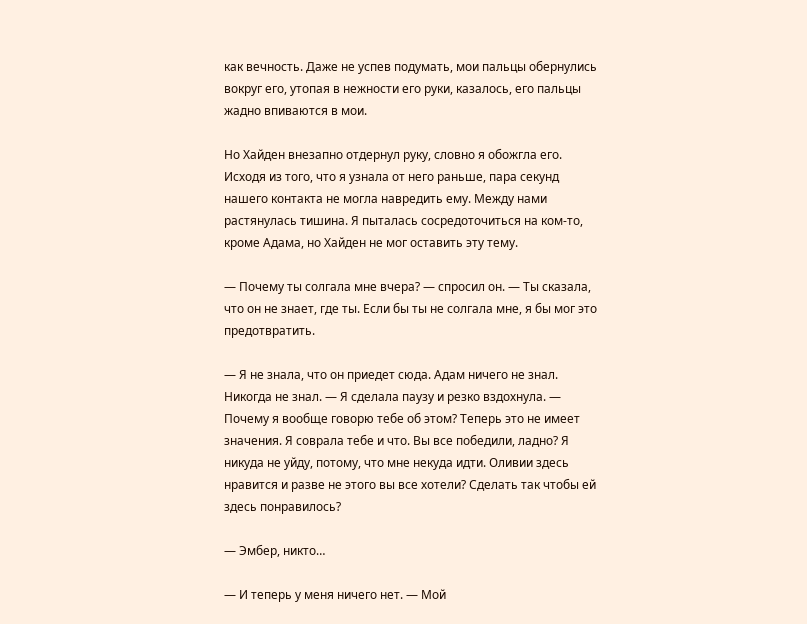как вечность. Даже не успев подумать, мои пальцы обернулись вокруг его, утопая в нежности его руки, казалось, его пальцы жадно впиваются в мои.

Но Хайден внезапно отдернул руку, словно я обожгла его. Исходя из того, что я узнала от него раньше, пара секунд нашего контакта не могла навредить ему. Между нами растянулась тишина. Я пыталась сосредоточиться на ком-то, кроме Адама, но Хайден не мог оставить эту тему.

— Почему ты солгала мне вчера? — спросил он. — Ты сказала, что он не знает, где ты. Если бы ты не солгала мне, я бы мог это предотвратить.

— Я не знала, что он приедет сюда. Адам ничего не знал. Никогда не знал. — Я сделала паузу и резко вздохнула. — Почему я вообще говорю тебе об этом? Теперь это не имеет значения. Я соврала тебе и что. Вы все победили, ладно? Я никуда не уйду, потому, что мне некуда идти. Оливии здесь нравится и разве не этого вы все хотели? Сделать так чтобы ей здесь понравилось?

— Эмбер, никто…

— И теперь у меня ничего нет. — Мой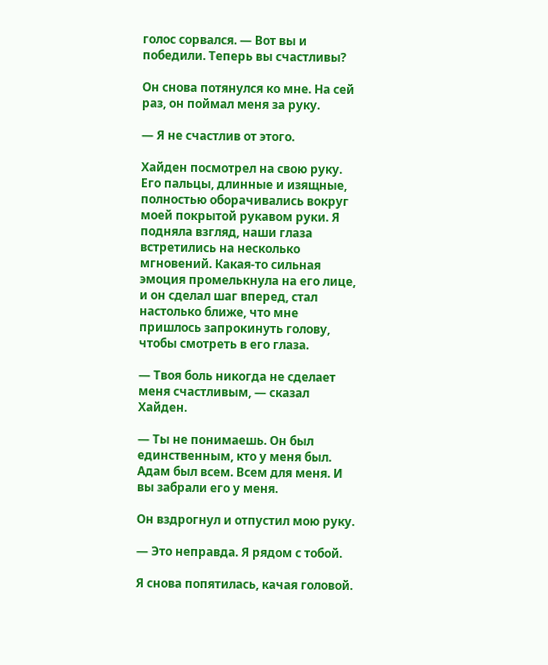голос сорвался. — Вот вы и победили. Теперь вы счастливы?

Он снова потянулся ко мне. На сей раз, он поймал меня за руку.

— Я не счастлив от этого.

Хайден посмотрел на свою руку. Его пальцы, длинные и изящные, полностью оборачивались вокруг моей покрытой рукавом руки. Я подняла взгляд, наши глаза встретились на несколько мгновений. Какая-то сильная эмоция промелькнула на его лице, и он сделал шаг вперед, стал настолько ближе, что мне пришлось запрокинуть голову, чтобы смотреть в его глаза.

— Твоя боль никогда не сделает меня счастливым, — сказал Хайден.

— Ты не понимаешь. Он был единственным, кто у меня был. Адам был всем. Всем для меня. И вы забрали его у меня.

Он вздрогнул и отпустил мою руку.

— Это неправда. Я рядом с тобой.

Я снова попятилась, качая головой.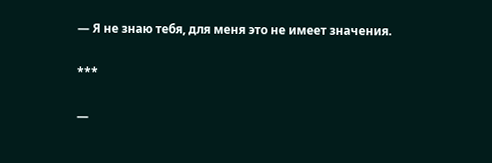— Я не знаю тебя, для меня это не имеет значения.

***

—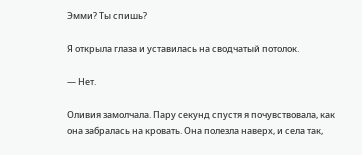Эмми? Ты спишь?

Я открыла глаза и уставилась на сводчатый потолок.

— Нет.

Оливия замолчала. Пару секунд спустя я почувствовала, как она забралась на кровать. Она полезла наверх, и села так,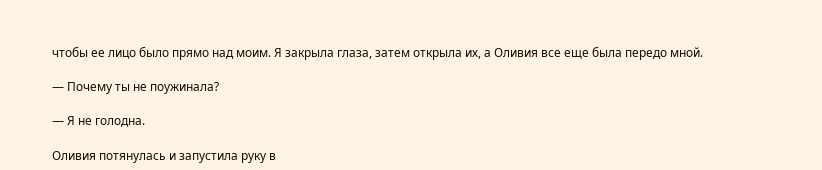чтобы ее лицо было прямо над моим. Я закрыла глаза, затем открыла их, а Оливия все еще была передо мной.

— Почему ты не поужинала?

— Я не голодна.

Оливия потянулась и запустила руку в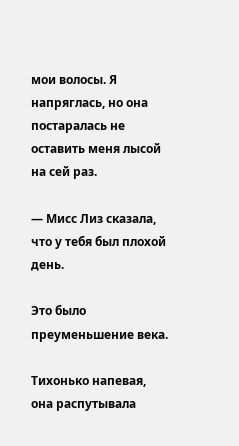мои волосы. Я напряглась, но она постаралась не оставить меня лысой на сей раз.

— Мисс Лиз сказала, что у тебя был плохой день.

Это было преуменьшение века.

Тихонько напевая, она распутывала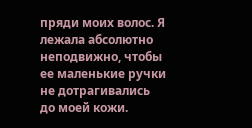пряди моих волос. Я лежала абсолютно неподвижно, чтобы ее маленькие ручки не дотрагивались до моей кожи.